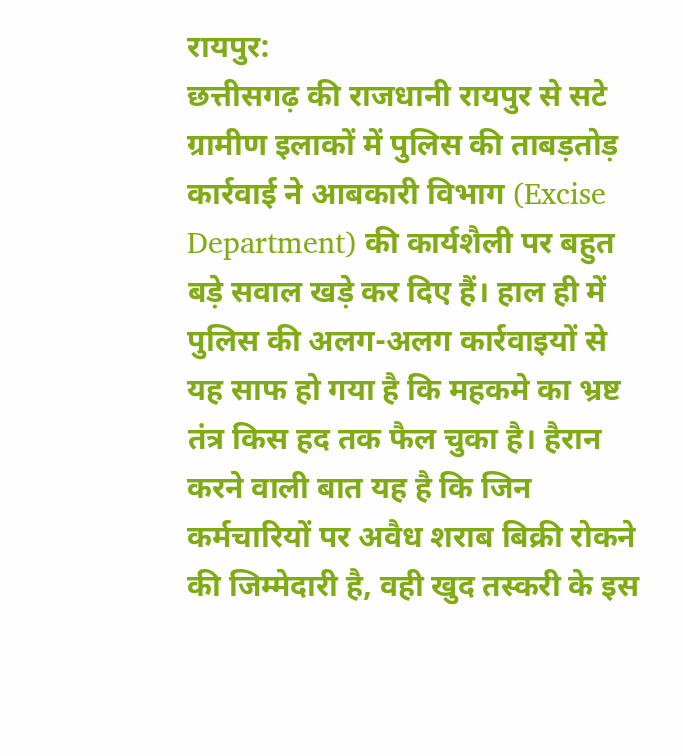रायपुर:
छत्तीसगढ़ की राजधानी रायपुर से सटे ग्रामीण इलाकों में पुलिस की ताबड़तोड़ कार्रवाई ने आबकारी विभाग (Excise Department) की कार्यशैली पर बहुत बड़े सवाल खड़े कर दिए हैं। हाल ही में पुलिस की अलग-अलग कार्रवाइयों से यह साफ हो गया है कि महकमे का भ्रष्ट तंत्र किस हद तक फैल चुका है। हैरान करने वाली बात यह है कि जिन कर्मचारियों पर अवैध शराब बिक्री रोकने की जिम्मेदारी है, वही खुद तस्करी के इस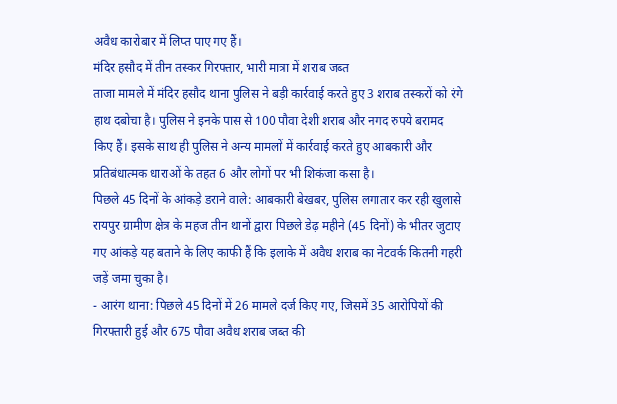अवैध कारोबार में लिप्त पाए गए हैं।
मंदिर हसौद में तीन तस्कर गिरफ्तार, भारी मात्रा में शराब जब्त
ताजा मामले में मंदिर हसौद थाना पुलिस ने बड़ी कार्रवाई करते हुए 3 शराब तस्करों को रंगे हाथ दबोचा है। पुलिस ने इनके पास से 100 पौवा देशी शराब और नगद रुपये बरामद किए हैं। इसके साथ ही पुलिस ने अन्य मामलों में कार्रवाई करते हुए आबकारी और प्रतिबंधात्मक धाराओं के तहत 6 और लोगों पर भी शिकंजा कसा है।
पिछले 45 दिनों के आंकड़े डराने वाले: आबकारी बेखबर, पुलिस लगातार कर रही खुलासे
रायपुर ग्रामीण क्षेत्र के महज तीन थानों द्वारा पिछले डेढ़ महीने (45 दिनों) के भीतर जुटाए गए आंकड़े यह बताने के लिए काफी हैं कि इलाके में अवैध शराब का नेटवर्क कितनी गहरी जड़ें जमा चुका है।
- आरंग थाना: पिछले 45 दिनों में 26 मामले दर्ज किए गए, जिसमें 35 आरोपियों की गिरफ्तारी हुई और 675 पौवा अवैध शराब जब्त की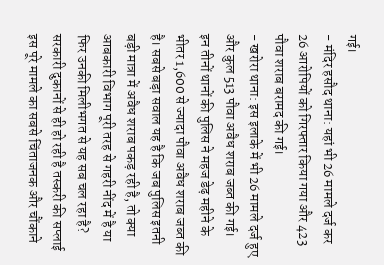गई।
- मंदिर हसौद थाना: यहां भी 26 मामले दर्ज कर 26 आरोपियों को गिरफ्तार किया गया और 423 पौवा शराब बरामद की गई।
- खरोरा थाना: इस इलाके में भी 26 मामले दर्ज हुए और कुल 513 पौवा अवैध शराब जब्त की गई।
इन तीनों थानों की पुलिस ने महज डेढ़ महीने के भीतर 1,600 से ज्यादा पौवा अवैध शराब जब्त की है। सबसे बड़ा सवाल यह है कि जब पुलिस इतनी बड़ी मात्रा में अवैध शराब पकड़ रही है, तो क्या आबकारी विभाग पूरी तरह से गहरी नींद में है या फिर उनकी मिलीभगत से यह सब चल रहा है?
सरकारी दुकानों से ही हो रही है तस्करी की सप्लाई
इस पूरे मामले का सबसे चिंताजनक और चौंकाने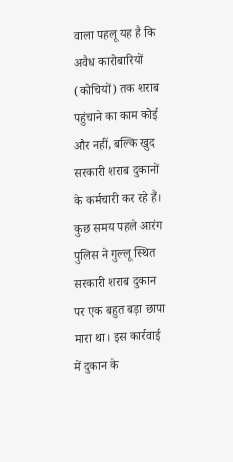वाला पहलू यह है कि अवैध कारोबारियों (कोचियों) तक शराब पहुंचाने का काम कोई और नहीं, बल्कि खुद सरकारी शराब दुकानों के कर्मचारी कर रहे हैं।
कुछ समय पहले आरंग पुलिस ने गुल्लू स्थित सरकारी शराब दुकान पर एक बहुत बड़ा छापा मारा था। इस कार्रवाई में दुकान के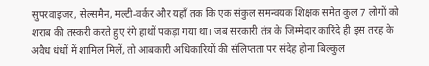सुपरवाइजर, सेल्समैन, मल्टी-वर्कर और यहाँ तक कि एक संकुल समन्वयक शिक्षक समेत कुल 7 लोगों को शराब की तस्करी करते हुए रंगे हाथों पकड़ा गया था। जब सरकारी तंत्र के जिम्मेदार कारिंदे ही इस तरह के अवैध धंधों में शामिल मिलें, तो आबकारी अधिकारियों की संलिप्तता पर संदेह होना बिल्कुल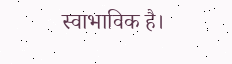स्वाभाविक है।